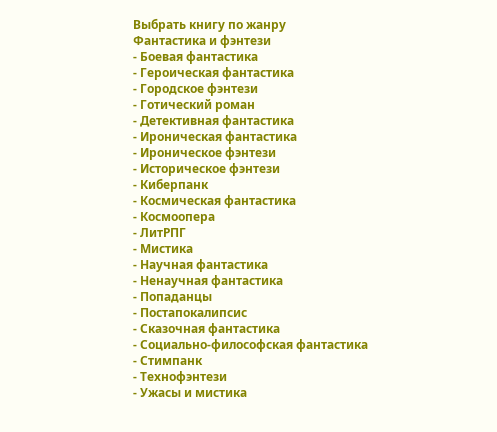Выбрать книгу по жанру
Фантастика и фэнтези
- Боевая фантастика
- Героическая фантастика
- Городское фэнтези
- Готический роман
- Детективная фантастика
- Ироническая фантастика
- Ироническое фэнтези
- Историческое фэнтези
- Киберпанк
- Космическая фантастика
- Космоопера
- ЛитРПГ
- Мистика
- Научная фантастика
- Ненаучная фантастика
- Попаданцы
- Постапокалипсис
- Сказочная фантастика
- Социально-философская фантастика
- Стимпанк
- Технофэнтези
- Ужасы и мистика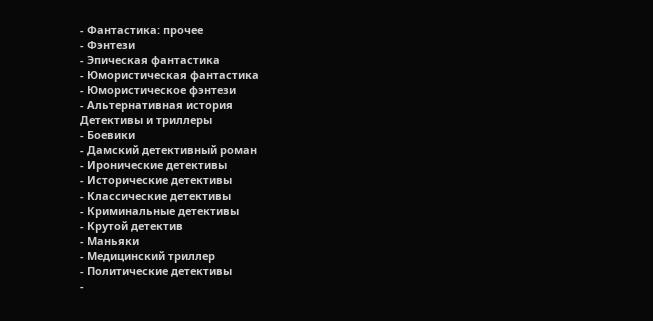- Фантастика: прочее
- Фэнтези
- Эпическая фантастика
- Юмористическая фантастика
- Юмористическое фэнтези
- Альтернативная история
Детективы и триллеры
- Боевики
- Дамский детективный роман
- Иронические детективы
- Исторические детективы
- Классические детективы
- Криминальные детективы
- Крутой детектив
- Маньяки
- Медицинский триллер
- Политические детективы
-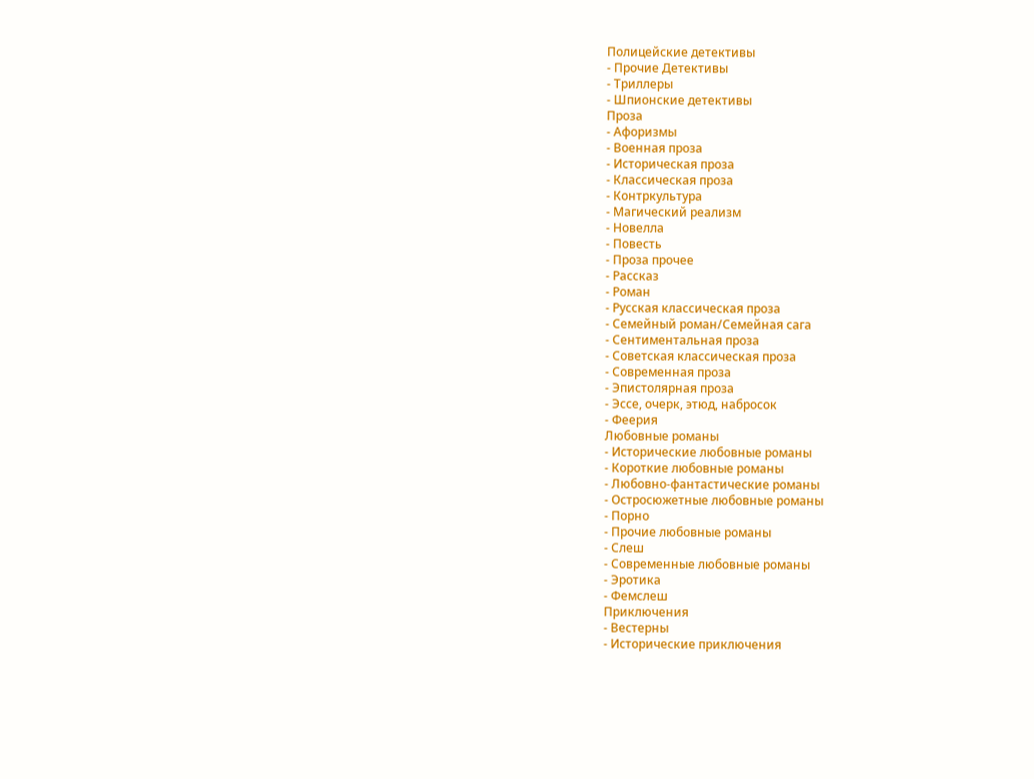Полицейские детективы
- Прочие Детективы
- Триллеры
- Шпионские детективы
Проза
- Афоризмы
- Военная проза
- Историческая проза
- Классическая проза
- Контркультура
- Магический реализм
- Новелла
- Повесть
- Проза прочее
- Рассказ
- Роман
- Русская классическая проза
- Семейный роман/Семейная сага
- Сентиментальная проза
- Советская классическая проза
- Современная проза
- Эпистолярная проза
- Эссе, очерк, этюд, набросок
- Феерия
Любовные романы
- Исторические любовные романы
- Короткие любовные романы
- Любовно-фантастические романы
- Остросюжетные любовные романы
- Порно
- Прочие любовные романы
- Слеш
- Современные любовные романы
- Эротика
- Фемслеш
Приключения
- Вестерны
- Исторические приключения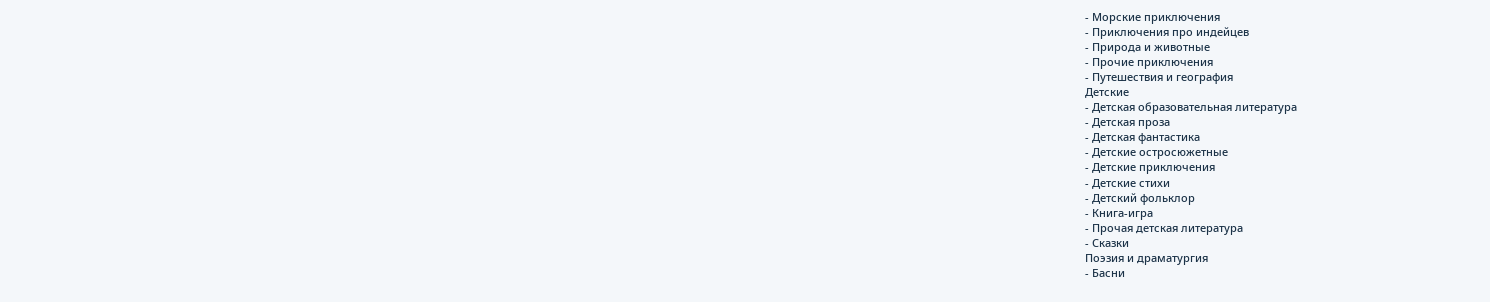- Морские приключения
- Приключения про индейцев
- Природа и животные
- Прочие приключения
- Путешествия и география
Детские
- Детская образовательная литература
- Детская проза
- Детская фантастика
- Детские остросюжетные
- Детские приключения
- Детские стихи
- Детский фольклор
- Книга-игра
- Прочая детская литература
- Сказки
Поэзия и драматургия
- Басни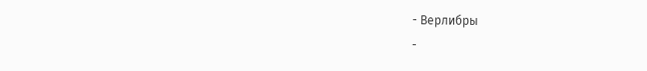- Верлибры
-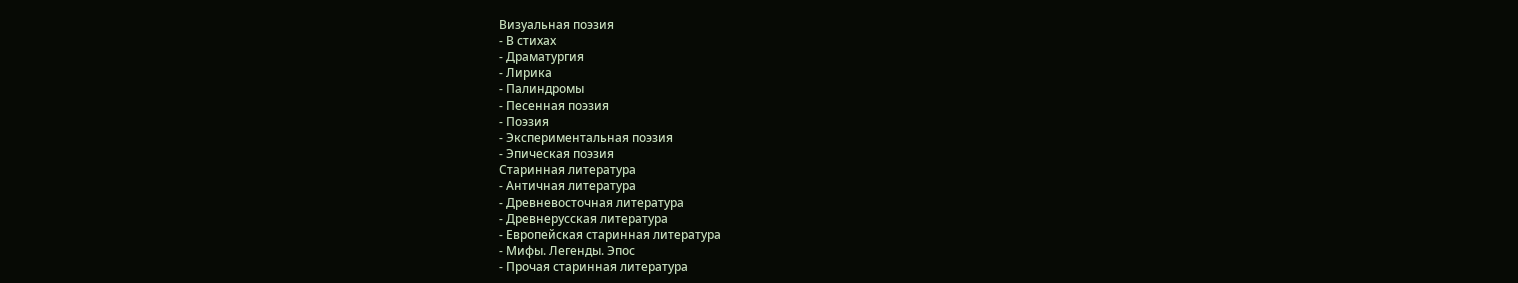Визуальная поэзия
- В стихах
- Драматургия
- Лирика
- Палиндромы
- Песенная поэзия
- Поэзия
- Экспериментальная поэзия
- Эпическая поэзия
Старинная литература
- Античная литература
- Древневосточная литература
- Древнерусская литература
- Европейская старинная литература
- Мифы. Легенды. Эпос
- Прочая старинная литература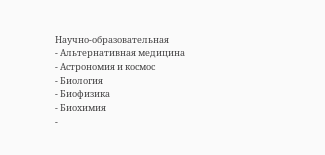Научно-образовательная
- Альтернативная медицина
- Астрономия и космос
- Биология
- Биофизика
- Биохимия
-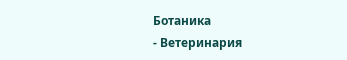Ботаника
- Ветеринария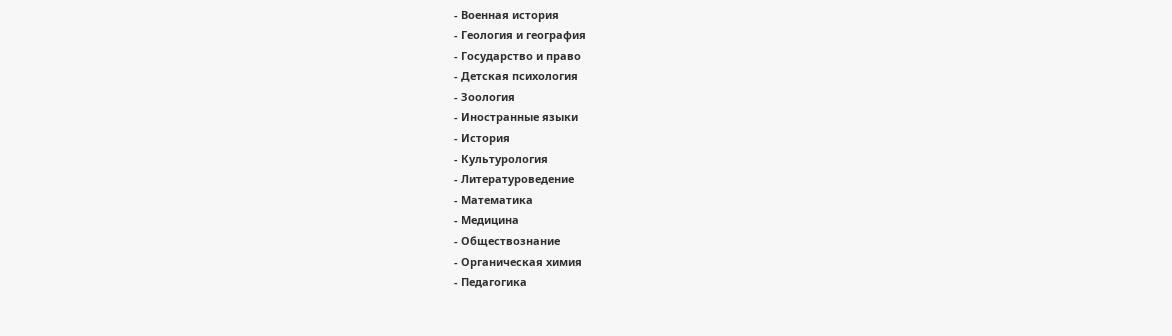- Военная история
- Геология и география
- Государство и право
- Детская психология
- Зоология
- Иностранные языки
- История
- Культурология
- Литературоведение
- Математика
- Медицина
- Обществознание
- Органическая химия
- Педагогика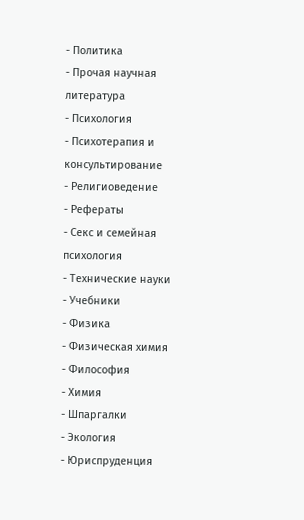- Политика
- Прочая научная литература
- Психология
- Психотерапия и консультирование
- Религиоведение
- Рефераты
- Секс и семейная психология
- Технические науки
- Учебники
- Физика
- Физическая химия
- Философия
- Химия
- Шпаргалки
- Экология
- Юриспруденция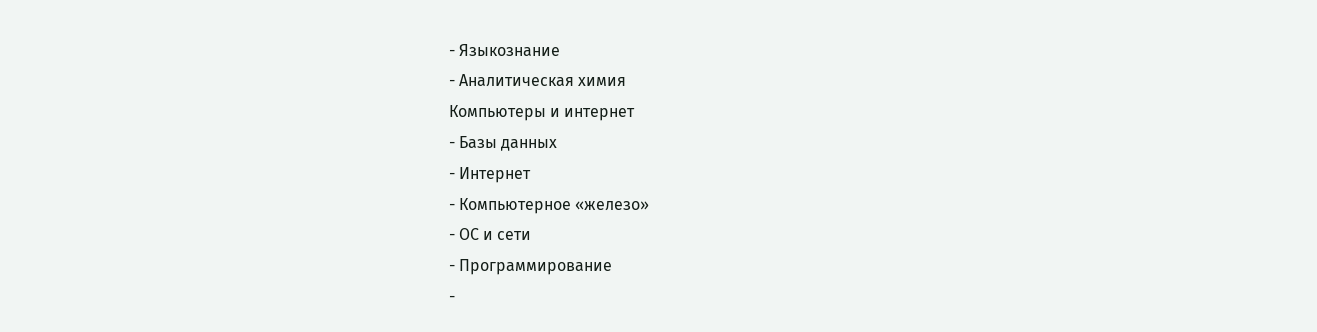- Языкознание
- Аналитическая химия
Компьютеры и интернет
- Базы данных
- Интернет
- Компьютерное «железо»
- ОС и сети
- Программирование
-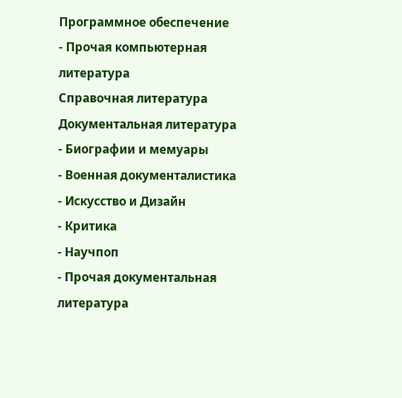Программное обеспечение
- Прочая компьютерная литература
Справочная литература
Документальная литература
- Биографии и мемуары
- Военная документалистика
- Искусство и Дизайн
- Критика
- Научпоп
- Прочая документальная литература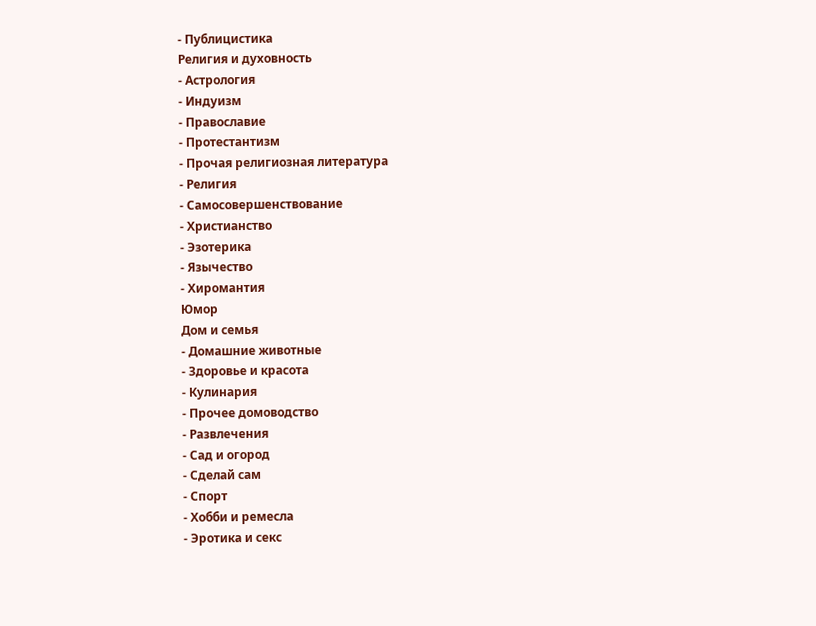- Публицистика
Религия и духовность
- Астрология
- Индуизм
- Православие
- Протестантизм
- Прочая религиозная литература
- Религия
- Самосовершенствование
- Христианство
- Эзотерика
- Язычество
- Хиромантия
Юмор
Дом и семья
- Домашние животные
- Здоровье и красота
- Кулинария
- Прочее домоводство
- Развлечения
- Сад и огород
- Сделай сам
- Спорт
- Хобби и ремесла
- Эротика и секс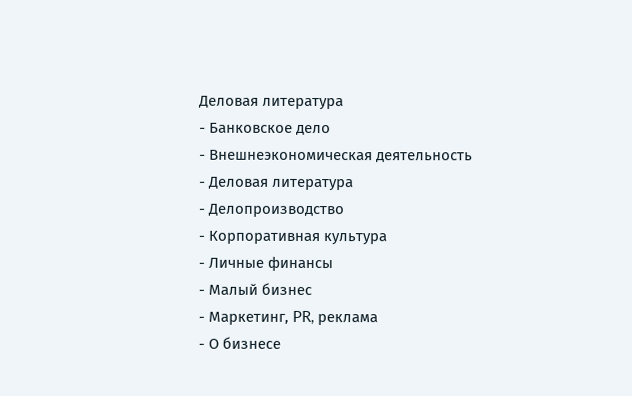Деловая литература
- Банковское дело
- Внешнеэкономическая деятельность
- Деловая литература
- Делопроизводство
- Корпоративная культура
- Личные финансы
- Малый бизнес
- Маркетинг, PR, реклама
- О бизнесе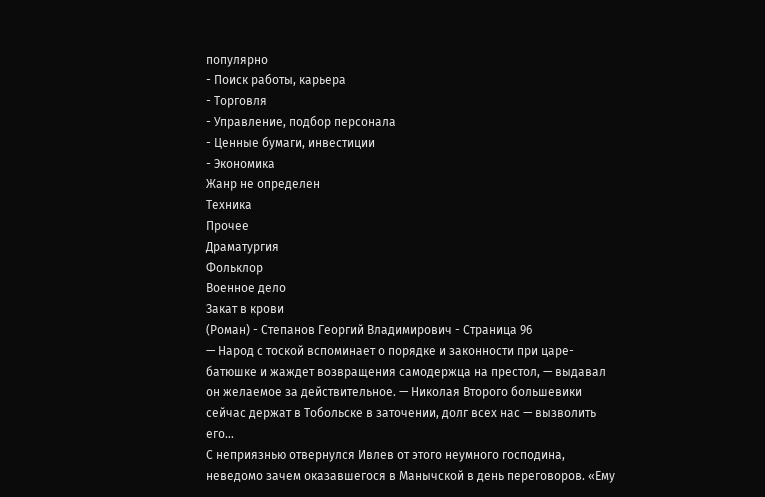популярно
- Поиск работы, карьера
- Торговля
- Управление, подбор персонала
- Ценные бумаги, инвестиции
- Экономика
Жанр не определен
Техника
Прочее
Драматургия
Фольклор
Военное дело
Закат в крови
(Роман) - Степанов Георгий Владимирович - Страница 96
— Народ с тоской вспоминает о порядке и законности при царе-батюшке и жаждет возвращения самодержца на престол, — выдавал он желаемое за действительное. — Николая Второго большевики сейчас держат в Тобольске в заточении, долг всех нас — вызволить его…
С неприязнью отвернулся Ивлев от этого неумного господина, неведомо зачем оказавшегося в Манычской в день переговоров. «Ему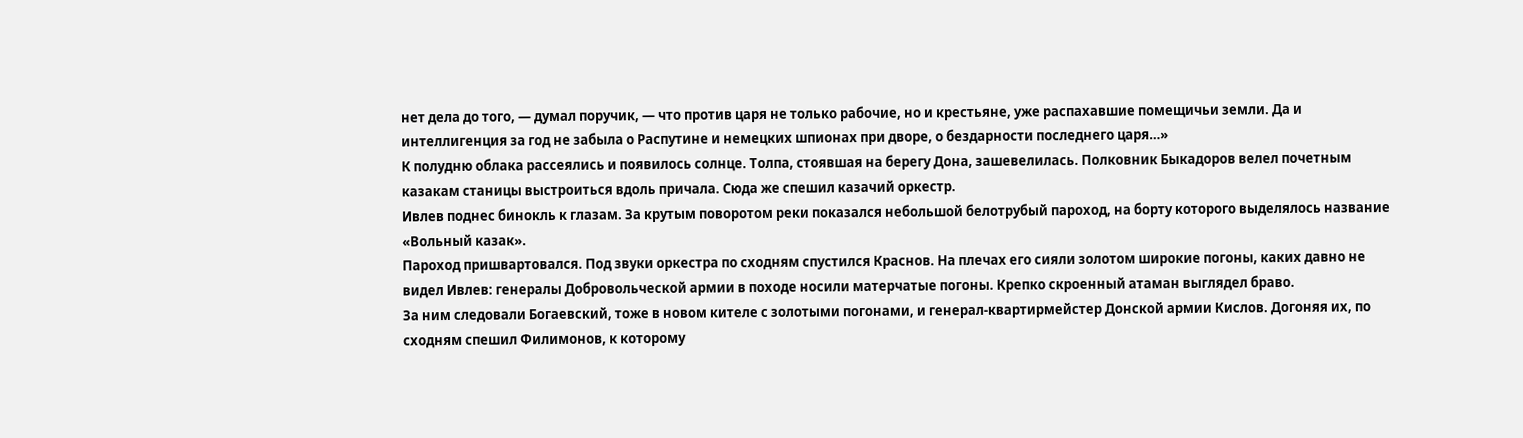нет дела до того, — думал поручик, — что против царя не только рабочие, но и крестьяне, уже распахавшие помещичьи земли. Да и интеллигенция за год не забыла о Распутине и немецких шпионах при дворе, о бездарности последнего царя…»
К полудню облака рассеялись и появилось солнце. Толпа, стоявшая на берегу Дона, зашевелилась. Полковник Быкадоров велел почетным казакам станицы выстроиться вдоль причала. Сюда же спешил казачий оркестр.
Ивлев поднес бинокль к глазам. За крутым поворотом реки показался небольшой белотрубый пароход, на борту которого выделялось название «Вольный казак».
Пароход пришвартовался. Под звуки оркестра по сходням спустился Краснов. На плечах его сияли золотом широкие погоны, каких давно не видел Ивлев: генералы Добровольческой армии в походе носили матерчатые погоны. Крепко скроенный атаман выглядел браво.
За ним следовали Богаевский, тоже в новом кителе с золотыми погонами, и генерал-квартирмейстер Донской армии Кислов. Догоняя их, по сходням спешил Филимонов, к которому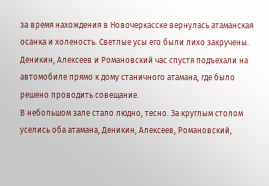за время нахождения в Новочеркасске вернулась атаманская осанка и холеность. Светлые усы его были лихо закручены.
Деникин, Алексеев и Романовский час спустя подъехали на автомобиле прямо к дому станичного атамана, где было решено проводить совещание.
В небольшом зале стало людно, тесно. За круглым столом уселись оба атамана, Деникин, Алексеев, Романовский,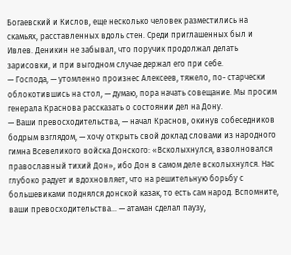Богаевский и Кислов, еще несколько человек разместились на скамьях, расставленных вдоль стен. Среди приглашенных был и Ивлев. Деникин не забывал, что поручик продолжал делать зарисовки, и при выгодном случае держал его при себе.
— Господа, — утомленно произнес Алексеев, тяжело, по- старчески облокотившись на стол, — думаю, пора начать совещание. Мы просим генерала Краснова рассказать о состоянии дел на Дону.
— Ваши превосходительства, — начал Краснов, окинув собеседников бодрым взглядом, — хочу открыть свой доклад словами из народного гимна Всевеликого войска Донского: «Всколыхнулся, взволновался православный тихий Дон», ибо Дон в самом деле всколыхнулся. Нас глубоко радует и вдохновляет, что на решительную борьбу с большевиками поднялся донской казак, то есть сам народ. Вспомните, ваши превосходительства… — атаман сделал паузу,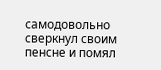самодовольно сверкнул своим пенсне и помял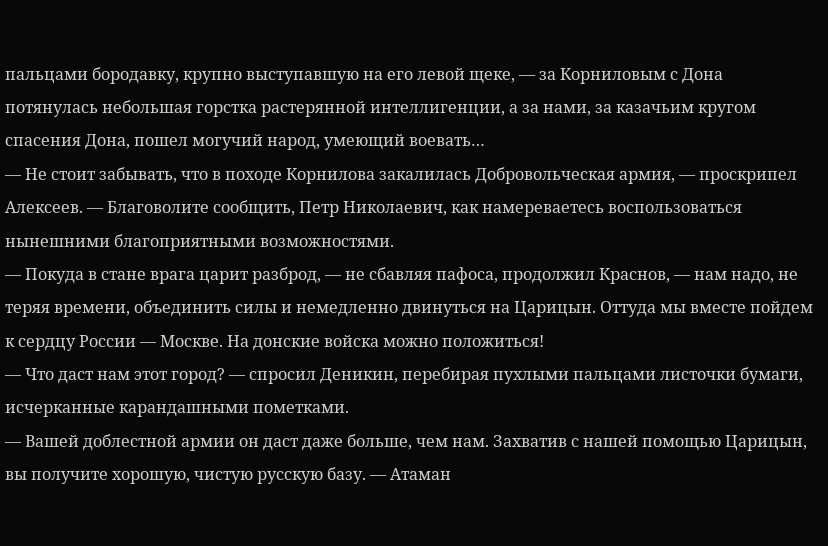пальцами бородавку, крупно выступавшую на его левой щеке, — за Корниловым с Дона потянулась небольшая горстка растерянной интеллигенции, а за нами, за казачьим кругом спасения Дона, пошел могучий народ, умеющий воевать…
— Не стоит забывать, что в походе Корнилова закалилась Добровольческая армия, — проскрипел Алексеев. — Благоволите сообщить, Петр Николаевич, как намереваетесь воспользоваться нынешними благоприятными возможностями.
— Покуда в стане врага царит разброд, — не сбавляя пафоса, продолжил Краснов, — нам надо, не теряя времени, объединить силы и немедленно двинуться на Царицын. Оттуда мы вместе пойдем к сердцу России — Москве. На донские войска можно положиться!
— Что даст нам этот город? — спросил Деникин, перебирая пухлыми пальцами листочки бумаги, исчерканные карандашными пометками.
— Вашей доблестной армии он даст даже больше, чем нам. Захватив с нашей помощью Царицын, вы получите хорошую, чистую русскую базу. — Атаман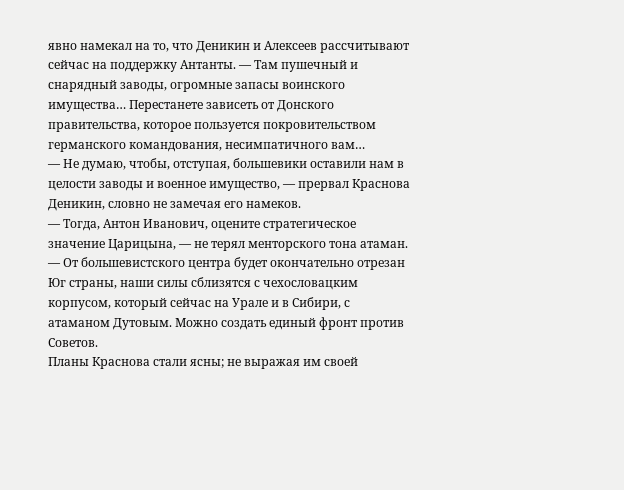явно намекал на то, что Деникин и Алексеев рассчитывают сейчас на поддержку Антанты. — Там пушечный и снарядный заводы, огромные запасы воинского имущества… Перестанете зависеть от Донского правительства, которое пользуется покровительством германского командования, несимпатичного вам…
— Не думаю, чтобы, отступая, большевики оставили нам в целости заводы и военное имущество, — прервал Краснова Деникин, словно не замечая его намеков.
— Тогда, Антон Иванович, оцените стратегическое значение Царицына, — не терял менторского тона атаман. — От большевистского центра будет окончательно отрезан Юг страны, наши силы сблизятся с чехословацким корпусом, который сейчас на Урале и в Сибири, с атаманом Дутовым. Можно создать единый фронт против Советов.
Планы Краснова стали ясны; не выражая им своей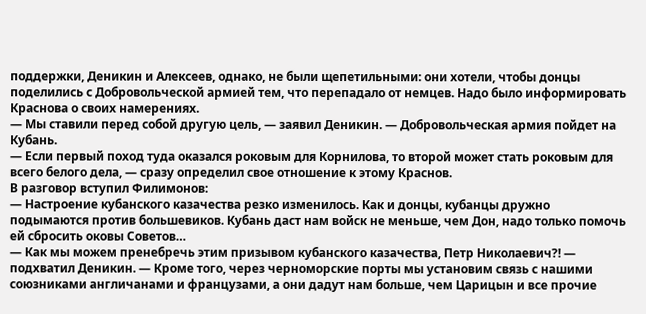поддержки, Деникин и Алексеев, однако, не были щепетильными: они хотели, чтобы донцы поделились с Добровольческой армией тем, что перепадало от немцев. Надо было информировать Краснова о своих намерениях.
— Мы ставили перед собой другую цель, — заявил Деникин. — Добровольческая армия пойдет на Кубань.
— Если первый поход туда оказался роковым для Корнилова, то второй может стать роковым для всего белого дела, — сразу определил свое отношение к этому Краснов.
В разговор вступил Филимонов:
— Настроение кубанского казачества резко изменилось. Как и донцы, кубанцы дружно подымаются против большевиков. Кубань даст нам войск не меньше, чем Дон, надо только помочь ей сбросить оковы Советов…
— Как мы можем пренебречь этим призывом кубанского казачества, Петр Николаевич?! — подхватил Деникин. — Кроме того, через черноморские порты мы установим связь с нашими союзниками англичанами и французами, а они дадут нам больше, чем Царицын и все прочие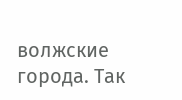волжские города. Так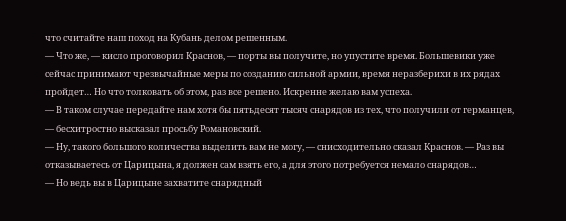что считайте наш поход на Кубань делом решенным.
— Что же, — кисло проговорил Краснов, — порты вы получите, но упустите время. Большевики уже сейчас принимают чрезвычайные меры по созданию сильной армии, время неразберихи в их рядах пройдет… Но что толковать об этом, раз все решено. Искренне желаю вам успеха.
— В таком случае передайте нам хотя бы пятьдесят тысяч снарядов из тех, что получили от германцев, — бесхитростно высказал просьбу Романовский.
— Ну, такого большого количества выделить вам не могу, — снисходительно сказал Краснов. — Раз вы отказываетесь от Царицына, я должен сам взять его, а для этого потребуется немало снарядов…
— Но ведь вы в Царицыне захватите снарядный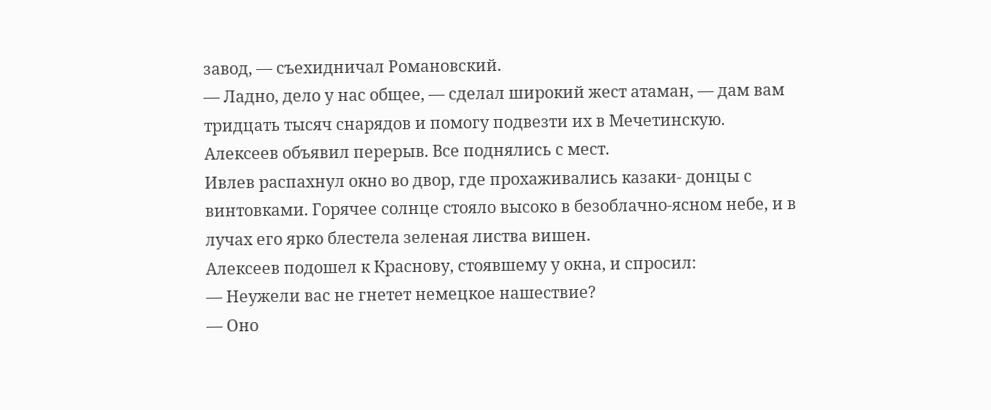завод, — съехидничал Романовский.
— Ладно, дело у нас общее, — сделал широкий жест атаман, — дам вам тридцать тысяч снарядов и помогу подвезти их в Мечетинскую.
Алексеев объявил перерыв. Все поднялись с мест.
Ивлев распахнул окно во двор, где прохаживались казаки- донцы с винтовками. Горячее солнце стояло высоко в безоблачно-ясном небе, и в лучах его ярко блестела зеленая листва вишен.
Алексеев подошел к Краснову, стоявшему у окна, и спросил:
— Неужели вас не гнетет немецкое нашествие?
— Оно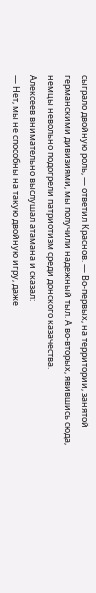сыграло двойную роль, — ответил Краснов. — Во-первых, на территории, занятой германскими дивизиями, мы получили надежный тыл. А во-вторых, явившись сюда, немцы невольно подогрели патриотизм среди донского казачества.
Алексеев внимательно выслушал атамана и сказал:
— Нет, мы не способны на такую двойную игру, даже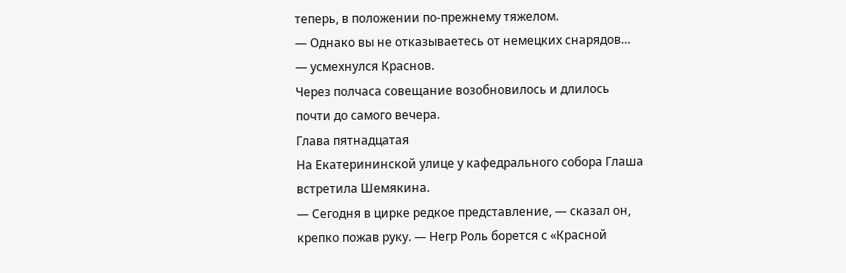теперь, в положении по-прежнему тяжелом.
— Однако вы не отказываетесь от немецких снарядов… — усмехнулся Краснов.
Через полчаса совещание возобновилось и длилось почти до самого вечера.
Глава пятнадцатая
На Екатерининской улице у кафедрального собора Глаша встретила Шемякина.
— Сегодня в цирке редкое представление, — сказал он, крепко пожав руку. — Негр Роль борется с «Красной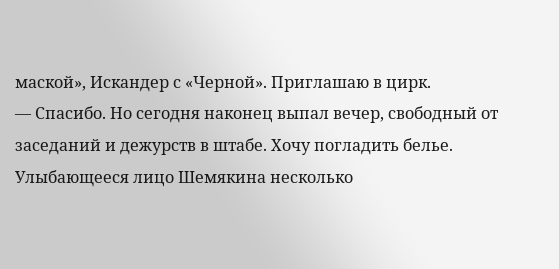маской», Искандер с «Черной». Приглашаю в цирк.
— Спасибо. Но сегодня наконец выпал вечер, свободный от заседаний и дежурств в штабе. Хочу погладить белье.
Улыбающееся лицо Шемякина несколько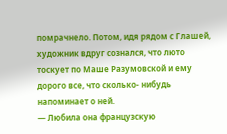помрачнело. Потом, идя рядом с Глашей, художник вдруг сознался, что люто тоскует по Маше Разумовской и ему дорого все, что сколько- нибудь напоминает о ней.
— Любила она французскую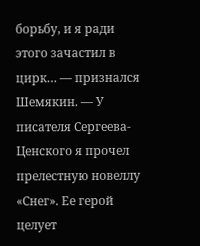борьбу, и я ради этого зачастил в цирк… — признался Шемякин. — У писателя Сергеева-Ценского я прочел прелестную новеллу «Снег». Ее герой целует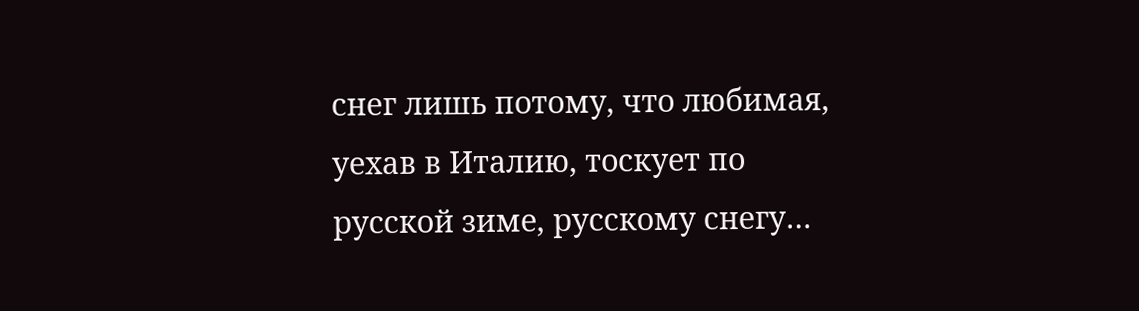снег лишь потому, что любимая, уехав в Италию, тоскует по русской зиме, русскому снегу…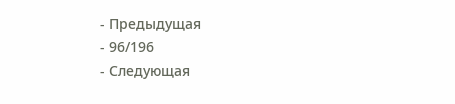- Предыдущая
- 96/196
- Следующая